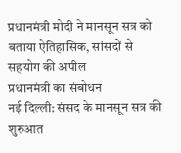प्रधानमंत्री मोदी ने मानसून सत्र को बताया ऐतिहासिक, सांसदों से सहयोग की अपील
प्रधानमंत्री का संबोधन
नई दिल्ली: संसद के मानसून सत्र की शुरुआत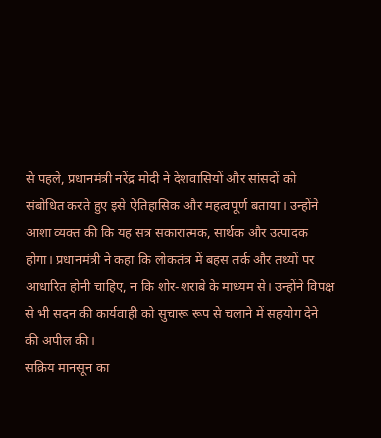से पहले, प्रधानमंत्री नरेंद्र मोदी ने देशवासियों और सांसदों को संबोधित करते हुए इसे ऐतिहासिक और महत्वपूर्ण बताया। उन्होंने आशा व्यक्त की कि यह सत्र सकारात्मक, सार्थक और उत्पादक होगा। प्रधानमंत्री ने कहा कि लोकतंत्र में बहस तर्क और तथ्यों पर आधारित होनी चाहिए, न कि शोर-शराबे के माध्यम से। उन्होंने विपक्ष से भी सदन की कार्यवाही को सुचारू रूप से चलाने में सहयोग देने की अपील की।
सक्रिय मानसून का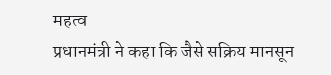महत्व
प्रधानमंत्री ने कहा कि जैसे सक्रिय मानसून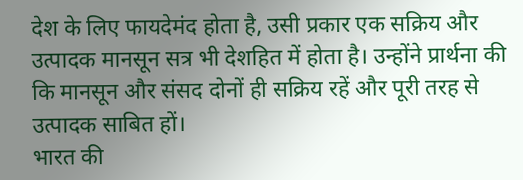देश के लिए फायदेमंद होता है, उसी प्रकार एक सक्रिय और उत्पादक मानसून सत्र भी देशहित में होता है। उन्होंने प्रार्थना की कि मानसून और संसद दोनों ही सक्रिय रहें और पूरी तरह से उत्पादक साबित हों।
भारत की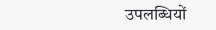उपलब्धियों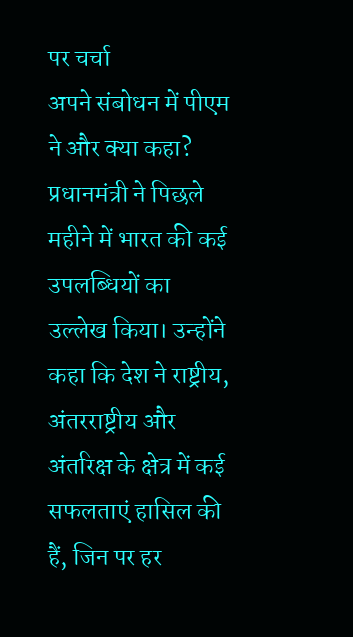पर चर्चा
अपने संबोधन में पीएम ने और क्या कहा?
प्रधानमंत्री ने पिछले महीने में भारत की कई उपलब्धियों का उल्लेख किया। उन्होंने कहा कि देश ने राष्ट्रीय, अंतरराष्ट्रीय और अंतरिक्ष के क्षेत्र में कई सफलताएं हासिल की हैं, जिन पर हर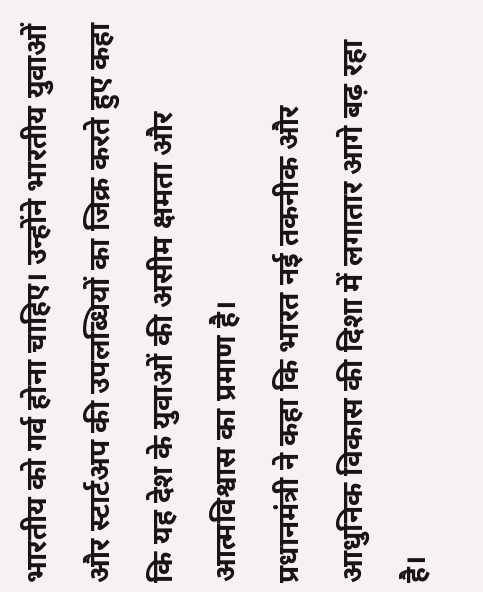भारतीय को गर्व होना चाहिए। उन्होंने भारतीय युवाओं और स्टार्टअप की उपलब्धियों का जिक्र करते हुए कहा कि यह देश के युवाओं की असीम क्षमता और आत्मविश्वास का प्रमाण है।
प्रधानमंत्री ने कहा कि भारत नई तकनीक और आधुनिक विकास की दिशा में लगातार आगे बढ़ रहा है।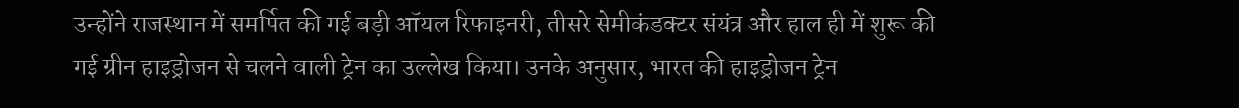उन्होंने राजस्थान में समर्पित की गई बड़ी ऑयल रिफाइनरी, तीसरे सेमीकंडक्टर संयंत्र और हाल ही में शुरू की गई ग्रीन हाइड्रोजन से चलने वाली ट्रेन का उल्लेख किया। उनके अनुसार, भारत की हाइड्रोजन ट्रेन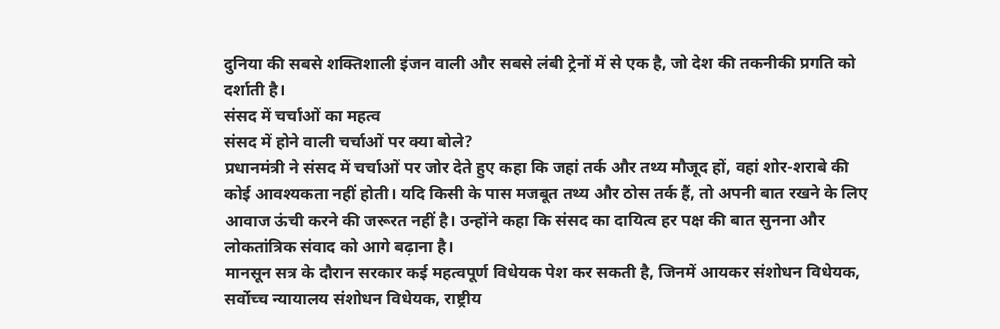दुनिया की सबसे शक्तिशाली इंजन वाली और सबसे लंबी ट्रेनों में से एक है, जो देश की तकनीकी प्रगति को दर्शाती है।
संसद में चर्चाओं का महत्व
संसद में होने वाली चर्चाओं पर क्या बोले?
प्रधानमंत्री ने संसद में चर्चाओं पर जोर देते हुए कहा कि जहां तर्क और तथ्य मौजूद हों, वहां शोर-शराबे की कोई आवश्यकता नहीं होती। यदि किसी के पास मजबूत तथ्य और ठोस तर्क हैं, तो अपनी बात रखने के लिए आवाज ऊंची करने की जरूरत नहीं है। उन्होंने कहा कि संसद का दायित्व हर पक्ष की बात सुनना और लोकतांत्रिक संवाद को आगे बढ़ाना है।
मानसून सत्र के दौरान सरकार कई महत्वपूर्ण विधेयक पेश कर सकती है, जिनमें आयकर संशोधन विधेयक, सर्वोच्च न्यायालय संशोधन विधेयक, राष्ट्रीय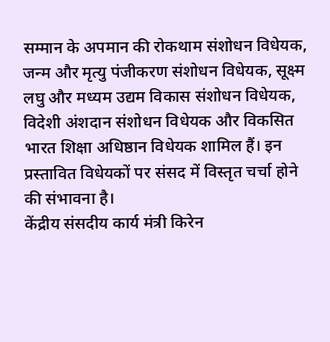सम्मान के अपमान की रोकथाम संशोधन विधेयक, जन्म और मृत्यु पंजीकरण संशोधन विधेयक, सूक्ष्म लघु और मध्यम उद्यम विकास संशोधन विधेयक, विदेशी अंशदान संशोधन विधेयक और विकसित भारत शिक्षा अधिष्ठान विधेयक शामिल हैं। इन प्रस्तावित विधेयकों पर संसद में विस्तृत चर्चा होने की संभावना है।
केंद्रीय संसदीय कार्य मंत्री किरेन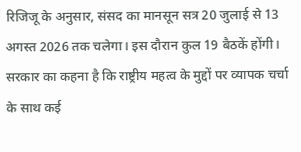रिजिजू के अनुसार, संसद का मानसून सत्र 20 जुलाई से 13 अगस्त 2026 तक चलेगा। इस दौरान कुल 19 बैठकें होंगी। सरकार का कहना है कि राष्ट्रीय महत्व के मुद्दों पर व्यापक चर्चा के साथ कई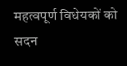महत्वपूर्ण विधेयकों को सदन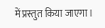में प्रस्तुत किया जाएगा।